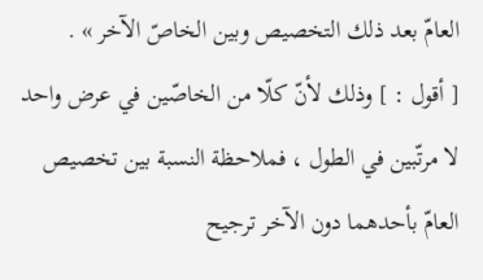العامّ بعد ذلك التخصيص وبين الخاصّ الآخر » .
[ أقول : ] وذلك لأنّ كلّا من الخاصّين في عرض واحد لا مرتّبين في الطول ، فملاحظة النسبة بين تخصيص العامّ بأحدهما دون الآخر ترجيح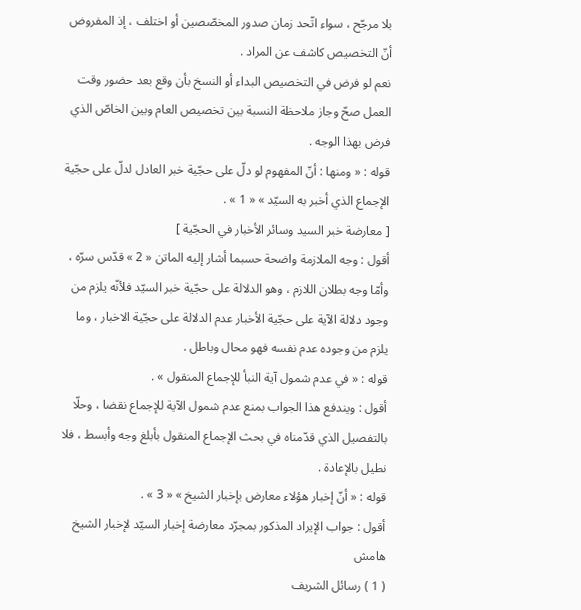بلا مرجّح ، سواء اتّحد زمان صدور المخصّصين أو اختلف ، إذ المفروض أنّ التخصيص كاشف عن المراد .
نعم لو فرض في التخصيص البداء أو النسخ بأن وقع بعد حضور وقت العمل صحّ وجاز ملاحظة النسبة بين تخصيص العام وبين الخاصّ الذي فرض بهذا الوجه .
قوله : « ومنها : أنّ المفهوم لو دلّ على حجّية خبر العادل لدلّ على حجّية الإجماع الذي أخبر به السيّد » « 1 » .
[ معارضة خبر السيد وسائر الأخبار في الحجّية ]
أقول : وجه الملازمة واضحة حسبما أشار إليه الماتن « 2 » قدّس سرّه ، وأمّا وجه بطلان اللازم ، وهو الدلالة على حجّية خبر السيّد فلأنّه يلزم من وجود دلالة الآية على حجّية الأخبار عدم الدلالة على حجّية الاخبار ، وما يلزم من وجوده عدم نفسه فهو محال وباطل .
قوله : « في عدم شمول آية النبأ للإجماع المنقول » .
أقول : ويندفع هذا الجواب بمنع عدم شمول الآية للإجماع نقضا ، وحلّا بالتفصيل الذي قدّمناه في بحث الإجماع المنقول بأبلغ وجه وأبسط ، فلا نطيل بالإعادة .
قوله : « أنّ إخبار هؤلاء معارض بإخبار الشيخ » « 3 » .
أقول : جواب الإيراد المذكور بمجرّد معارضة إخبار السيّد لإخبار الشيخ
هامش
( 1 ) رسائل الشريف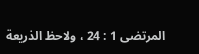المرتضى 1 : 24 ، ولاحظ الذريعة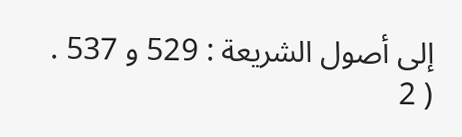إلى أصول الشريعة : 529 و 537 .
( 2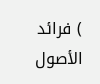) فرائد الأصول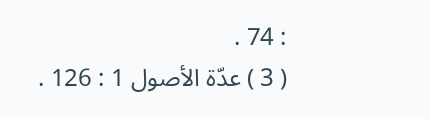: 74 .
( 3 ) عدّة الأصول 1 : 126 .